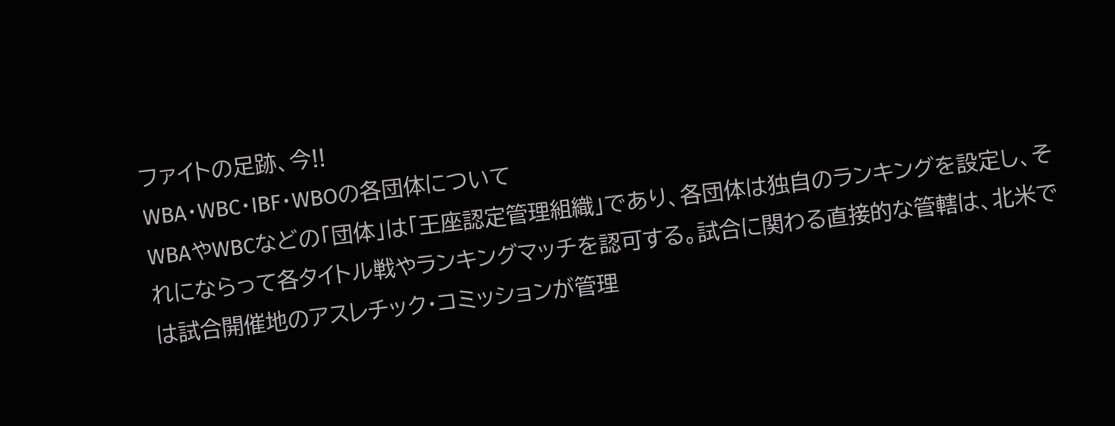ファイトの足跡、今!!
WBA・WBC・IBF・WBOの各団体について
WBAやWBCなどの「団体」は「王座認定管理組織」であり、各団体は独自のランキングを設定し、それにならって各タイトル戦やランキングマッチを認可する。試合に関わる直接的な管轄は、北米では試合開催地のアスレチック・コミッションが管理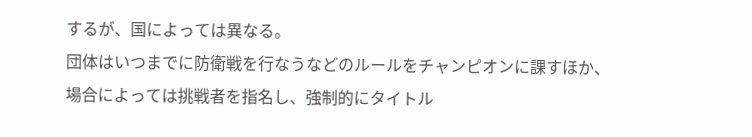するが、国によっては異なる。
団体はいつまでに防衛戦を行なうなどのルールをチャンピオンに課すほか、場合によっては挑戦者を指名し、強制的にタイトル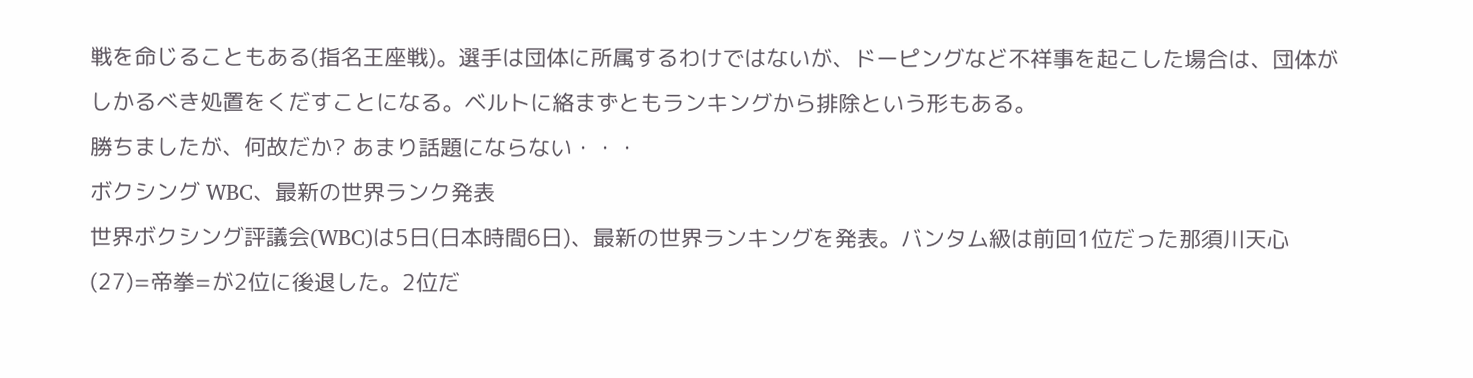戦を命じることもある(指名王座戦)。選手は団体に所属するわけではないが、ドーピングなど不祥事を起こした場合は、団体がしかるべき処置をくだすことになる。ベルトに絡まずともランキングから排除という形もある。
勝ちましたが、何故だか? あまり話題にならない・・・
ボクシング WBC、最新の世界ランク発表
世界ボクシング評議会(WBC)は5日(日本時間6日)、最新の世界ランキングを発表。バンタム級は前回1位だった那須川天心(27)=帝拳=が2位に後退した。2位だ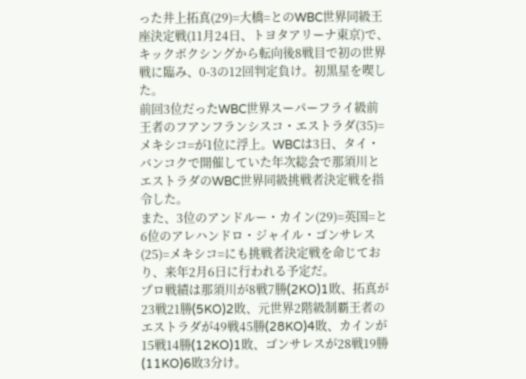った井上拓真(29)=大橋=とのWBC世界同級王座決定戦(11月24日、トヨタアリーナ東京)で、キックボクシングから転向後8戦目で初の世界戦に臨み、0-3の12回判定負け。初黒星を喫した。
前回3位だったWBC世界スーパーフライ級前王者のフアンフランシスコ・エストラダ(35)=メキシコ=が1位に浮上。WBCは3日、タイ・バンコクで開催していた年次総会で那須川とエストラダのWBC世界同級挑戦者決定戦を指令した。
また、3位のアンドルー・カイン(29)=英国=と6位のアレハンドロ・ジャイル・ゴンサレス(25)=メキシコ=にも挑戦者決定戦を命じており、来年2月6日に行われる予定だ。
プロ戦績は那須川が8戦7勝(2KO)1敗、拓真が23戦21勝(5KO)2敗、元世界2階級制覇王者のエストラダが49戦45勝(28KO)4敗、カインが15戦14勝(12KO)1敗、ゴンサレスが28戦19勝(11KO)6敗3分け。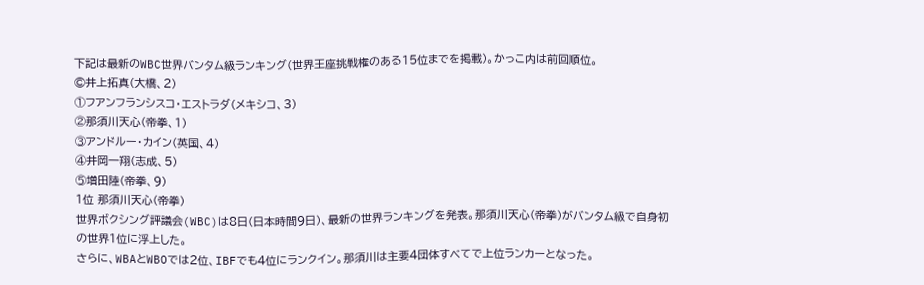下記は最新のWBC世界バンタム級ランキング(世界王座挑戦権のある15位までを掲載)。かっこ内は前回順位。
©井上拓真(大橋、2)
①フアンフランシスコ・エストラダ(メキシコ、3)
②那須川天心(帝拳、1)
③アンドルー・カイン(英国、4)
④井岡一翔(志成、5)
⑤増田陸(帝拳、9)
1位 那須川天心(帝拳)
世界ボクシング評議会(WBC)は8日(日本時間9日)、最新の世界ランキングを発表。那須川天心(帝拳)がバンタム級で自身初の世界1位に浮上した。
さらに、WBAとWBOでは2位、IBFでも4位にランクイン。那須川は主要4団体すべてで上位ランカーとなった。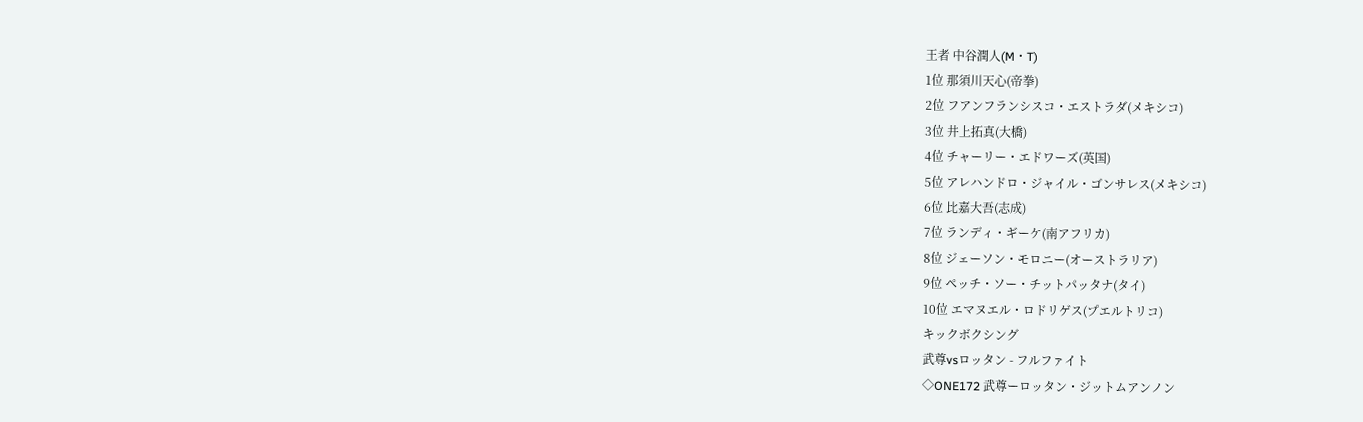王者 中谷潤人(M・T)
1位 那須川天心(帝拳)
2位 フアンフランシスコ・エストラダ(メキシコ)
3位 井上拓真(大橋)
4位 チャーリー・エドワーズ(英国)
5位 アレハンドロ・ジャイル・ゴンサレス(メキシコ)
6位 比嘉大吾(志成)
7位 ランディ・ギーケ(南アフリカ)
8位 ジェーソン・モロニー(オーストラリア)
9位 ペッチ・ソー・チットパッタナ(タイ)
10位 エマヌエル・ロドリゲス(プエルトリコ)
キックボクシング
武尊vsロッタン - フルファイト
◇ONE172 武尊ーロッタン・ジットムアンノン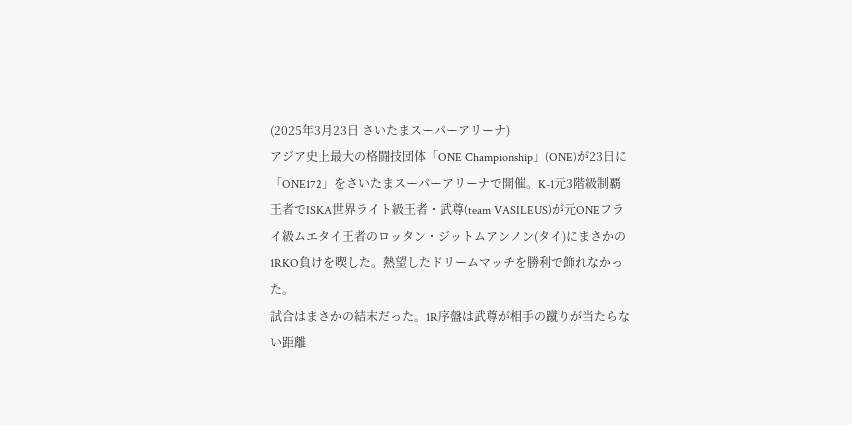(2025年3月23日 さいたまスーパーアリーナ)
アジア史上最大の格闘技団体「ONE Championship」(ONE)が23日に「ONE172」をさいたまスーパーアリーナで開催。K-1元3階級制覇王者でISKA世界ライト級王者・武尊(team VASILEUS)が元ONEフライ級ムエタイ王者のロッタン・ジットムアンノン(タイ)にまさかの1RKO負けを喫した。熱望したドリームマッチを勝利で飾れなかった。
試合はまさかの結末だった。1R序盤は武尊が相手の蹴りが当たらない距離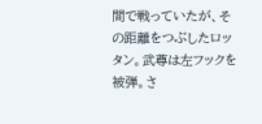間で戦っていたが、その距離をつぶしたロッタン。武尊は左フックを被弾。さ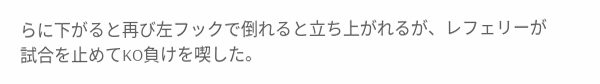らに下がると再び左フックで倒れると立ち上がれるが、レフェリーが試合を止めてKO負けを喫した。